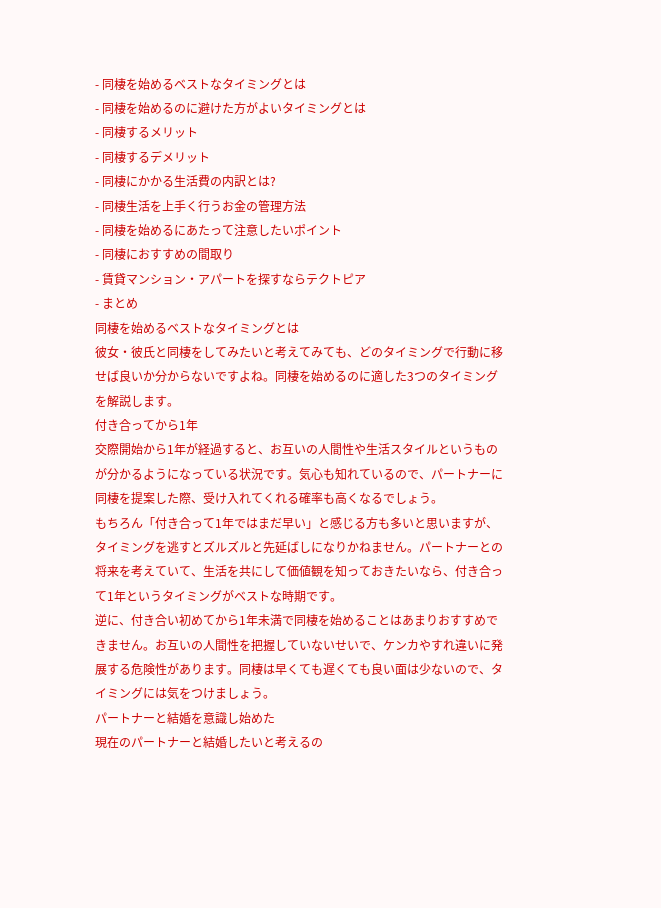- 同棲を始めるベストなタイミングとは
- 同棲を始めるのに避けた方がよいタイミングとは
- 同棲するメリット
- 同棲するデメリット
- 同棲にかかる生活費の内訳とは?
- 同棲生活を上手く行うお金の管理方法
- 同棲を始めるにあたって注意したいポイント
- 同棲におすすめの間取り
- 賃貸マンション・アパートを探すならテクトピア
- まとめ
同棲を始めるベストなタイミングとは
彼女・彼氏と同棲をしてみたいと考えてみても、どのタイミングで行動に移せば良いか分からないですよね。同棲を始めるのに適した3つのタイミングを解説します。
付き合ってから1年
交際開始から1年が経過すると、お互いの人間性や生活スタイルというものが分かるようになっている状況です。気心も知れているので、パートナーに同棲を提案した際、受け入れてくれる確率も高くなるでしょう。
もちろん「付き合って1年ではまだ早い」と感じる方も多いと思いますが、タイミングを逃すとズルズルと先延ばしになりかねません。パートナーとの将来を考えていて、生活を共にして価値観を知っておきたいなら、付き合って1年というタイミングがベストな時期です。
逆に、付き合い初めてから1年未満で同棲を始めることはあまりおすすめできません。お互いの人間性を把握していないせいで、ケンカやすれ違いに発展する危険性があります。同棲は早くても遅くても良い面は少ないので、タイミングには気をつけましょう。
パートナーと結婚を意識し始めた
現在のパートナーと結婚したいと考えるの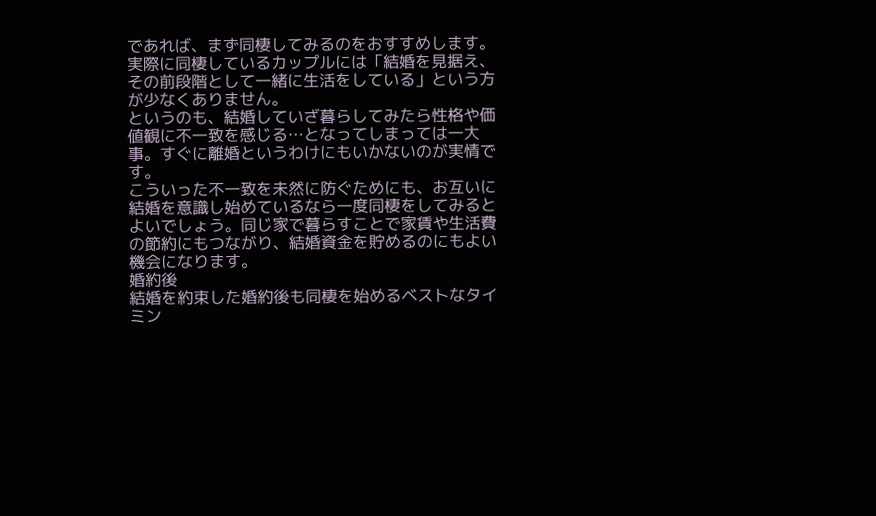であれば、まず同棲してみるのをおすすめします。実際に同棲しているカップルには「結婚を見据え、その前段階として一緒に生活をしている」という方が少なくありません。
というのも、結婚していざ暮らしてみたら性格や価値観に不一致を感じる…となってしまっては一大事。すぐに離婚というわけにもいかないのが実情です。
こういった不一致を未然に防ぐためにも、お互いに結婚を意識し始めているなら一度同棲をしてみるとよいでしょう。同じ家で暮らすことで家賃や生活費の節約にもつながり、結婚資金を貯めるのにもよい機会になります。
婚約後
結婚を約束した婚約後も同棲を始めるベストなタイミン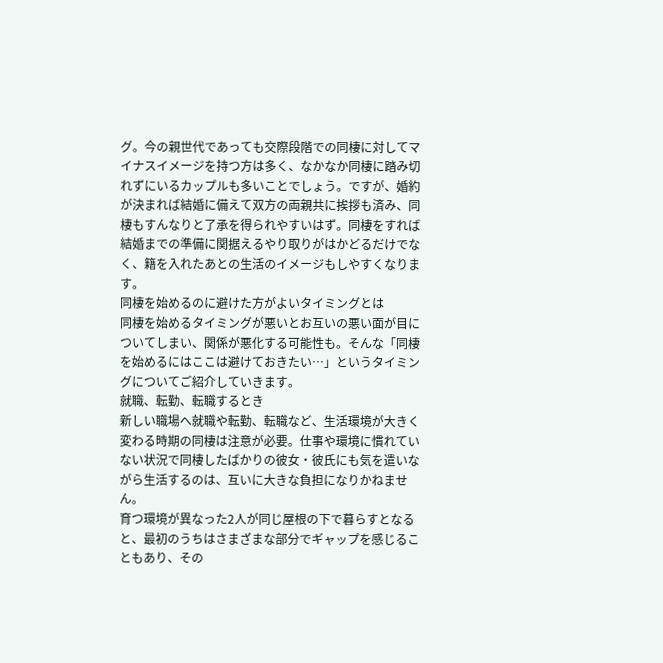グ。今の親世代であっても交際段階での同棲に対してマイナスイメージを持つ方は多く、なかなか同棲に踏み切れずにいるカップルも多いことでしょう。ですが、婚約が決まれば結婚に備えて双方の両親共に挨拶も済み、同棲もすんなりと了承を得られやすいはず。同棲をすれば結婚までの準備に関据えるやり取りがはかどるだけでなく、籍を入れたあとの生活のイメージもしやすくなります。
同棲を始めるのに避けた方がよいタイミングとは
同棲を始めるタイミングが悪いとお互いの悪い面が目についてしまい、関係が悪化する可能性も。そんな「同棲を始めるにはここは避けておきたい…」というタイミングについてご紹介していきます。
就職、転勤、転職するとき
新しい職場へ就職や転勤、転職など、生活環境が大きく変わる時期の同棲は注意が必要。仕事や環境に慣れていない状況で同棲したばかりの彼女・彼氏にも気を遣いながら生活するのは、互いに大きな負担になりかねません。
育つ環境が異なった2人が同じ屋根の下で暮らすとなると、最初のうちはさまざまな部分でギャップを感じることもあり、その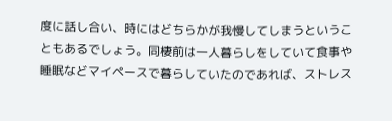度に話し合い、時にはどちらかが我慢してしまうということもあるでしょう。同棲前は一人暮らしをしていて食事や睡眠などマイペースで暮らしていたのであれば、ストレス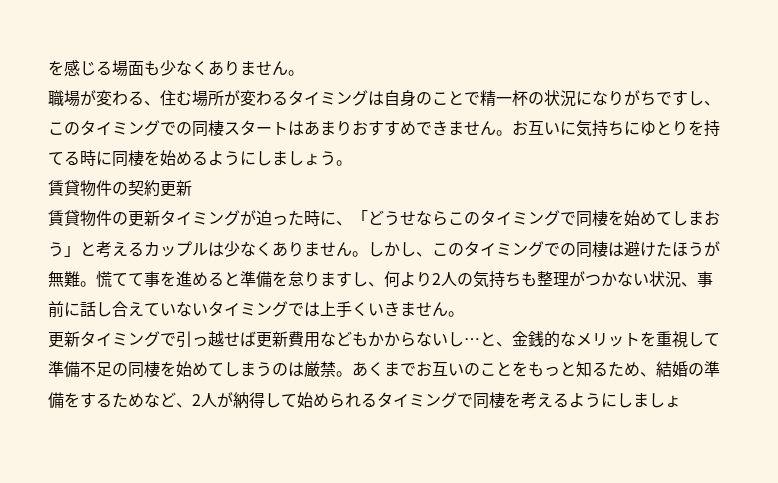を感じる場面も少なくありません。
職場が変わる、住む場所が変わるタイミングは自身のことで精一杯の状況になりがちですし、このタイミングでの同棲スタートはあまりおすすめできません。お互いに気持ちにゆとりを持てる時に同棲を始めるようにしましょう。
賃貸物件の契約更新
賃貸物件の更新タイミングが迫った時に、「どうせならこのタイミングで同棲を始めてしまおう」と考えるカップルは少なくありません。しかし、このタイミングでの同棲は避けたほうが無難。慌てて事を進めると準備を怠りますし、何より2人の気持ちも整理がつかない状況、事前に話し合えていないタイミングでは上手くいきません。
更新タイミングで引っ越せば更新費用などもかからないし…と、金銭的なメリットを重視して準備不足の同棲を始めてしまうのは厳禁。あくまでお互いのことをもっと知るため、結婚の準備をするためなど、2人が納得して始められるタイミングで同棲を考えるようにしましょ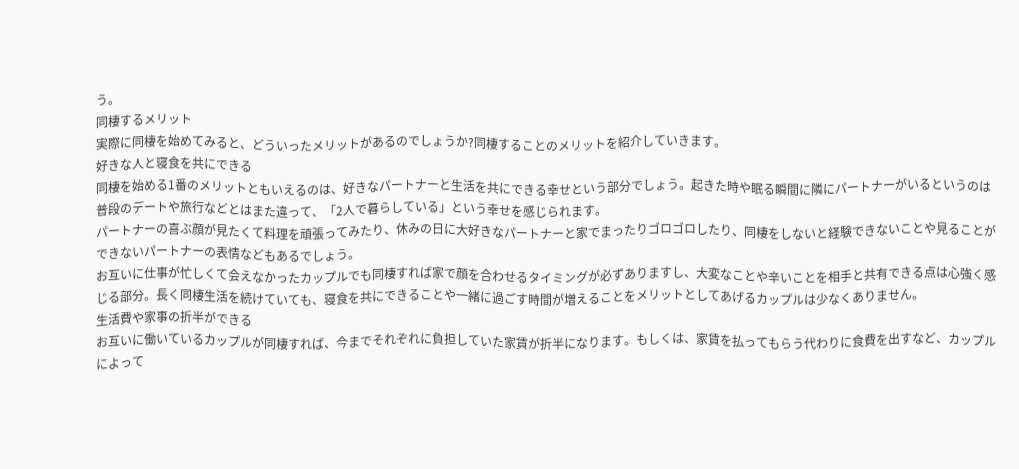う。
同棲するメリット
実際に同棲を始めてみると、どういったメリットがあるのでしょうか?同棲することのメリットを紹介していきます。
好きな人と寝食を共にできる
同棲を始める1番のメリットともいえるのは、好きなパートナーと生活を共にできる幸せという部分でしょう。起きた時や眠る瞬間に隣にパートナーがいるというのは普段のデートや旅行などとはまた違って、「2人で暮らしている」という幸せを感じられます。
パートナーの喜ぶ顔が見たくて料理を頑張ってみたり、休みの日に大好きなパートナーと家でまったりゴロゴロしたり、同棲をしないと経験できないことや見ることができないパートナーの表情などもあるでしょう。
お互いに仕事が忙しくて会えなかったカップルでも同棲すれば家で顔を合わせるタイミングが必ずありますし、大変なことや辛いことを相手と共有できる点は心強く感じる部分。長く同棲生活を続けていても、寝食を共にできることや一緒に過ごす時間が増えることをメリットとしてあげるカップルは少なくありません。
生活費や家事の折半ができる
お互いに働いているカップルが同棲すれば、今までそれぞれに負担していた家賃が折半になります。もしくは、家賃を払ってもらう代わりに食費を出すなど、カップルによって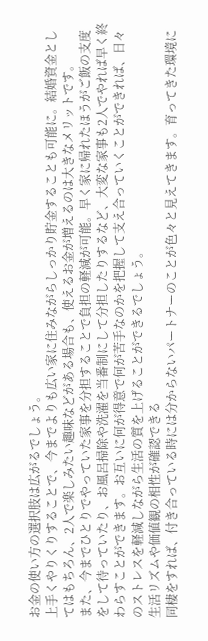お金の使い方の選択肢は広がるでしょう。
上手くやりくりすることで、今までよりも広い家に住みながらしっかり貯金することも可能に。結婚資金としてはもちろん、2人で楽しみたい趣味などがある場合も、使えるお金が増えるのは大きなメリットです。
また、今までひとりでやっていた家事を分担することで負担の軽減が可能。早く家に帰れたほうがご飯の支度をして待っていたり、お風呂掃除や洗濯を当番制にして分担したりするなど、大変な家事も2人でやれば早く終わらすことができます。お互いに何が得意で何が苦手なのかを把握して支え合っていくことができれば、日々のストレスを軽減しながら生活の質を上げることができるでしょう。
生活リズムや価値観の相性が確認できる
同棲をすれば、付き合っている時には分からないパートナーのことが色々と見えてきます。育ってきた環境に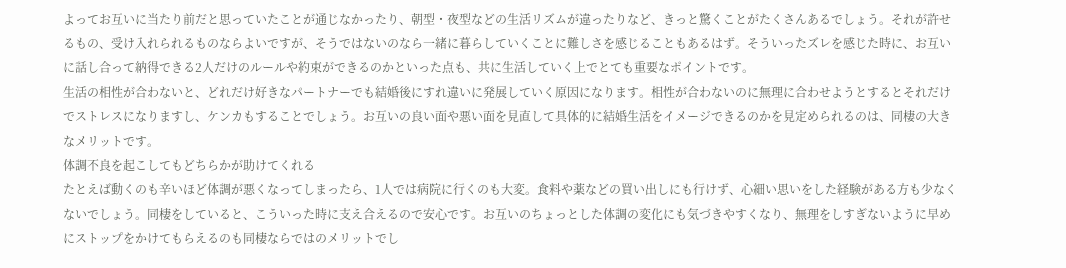よってお互いに当たり前だと思っていたことが通じなかったり、朝型・夜型などの生活リズムが違ったりなど、きっと驚くことがたくさんあるでしょう。それが許せるもの、受け入れられるものならよいですが、そうではないのなら一緒に暮らしていくことに難しさを感じることもあるはず。そういったズレを感じた時に、お互いに話し合って納得できる2人だけのルールや約束ができるのかといった点も、共に生活していく上でとても重要なポイントです。
生活の相性が合わないと、どれだけ好きなパートナーでも結婚後にすれ違いに発展していく原因になります。相性が合わないのに無理に合わせようとするとそれだけでストレスになりますし、ケンカもすることでしょう。お互いの良い面や悪い面を見直して具体的に結婚生活をイメージできるのかを見定められるのは、同棲の大きなメリットです。
体調不良を起こしてもどちらかが助けてくれる
たとえば動くのも辛いほど体調が悪くなってしまったら、1人では病院に行くのも大変。食料や薬などの買い出しにも行けず、心細い思いをした経験がある方も少なくないでしょう。同棲をしていると、こういった時に支え合えるので安心です。お互いのちょっとした体調の変化にも気づきやすくなり、無理をしすぎないように早めにストップをかけてもらえるのも同棲ならではのメリットでし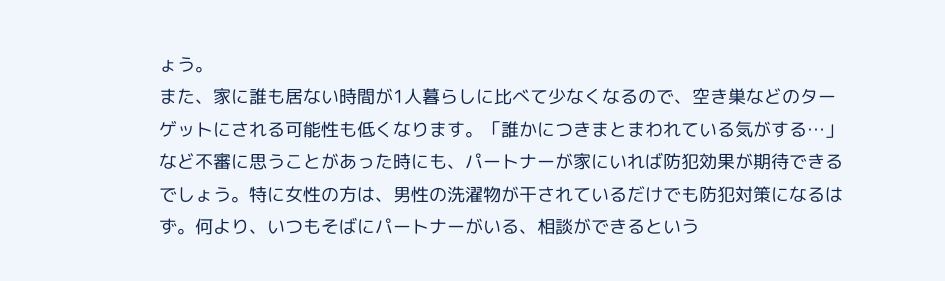ょう。
また、家に誰も居ない時間が1人暮らしに比べて少なくなるので、空き巣などのターゲットにされる可能性も低くなります。「誰かにつきまとまわれている気がする…」など不審に思うことがあった時にも、パートナーが家にいれば防犯効果が期待できるでしょう。特に女性の方は、男性の洗濯物が干されているだけでも防犯対策になるはず。何より、いつもそばにパートナーがいる、相談ができるという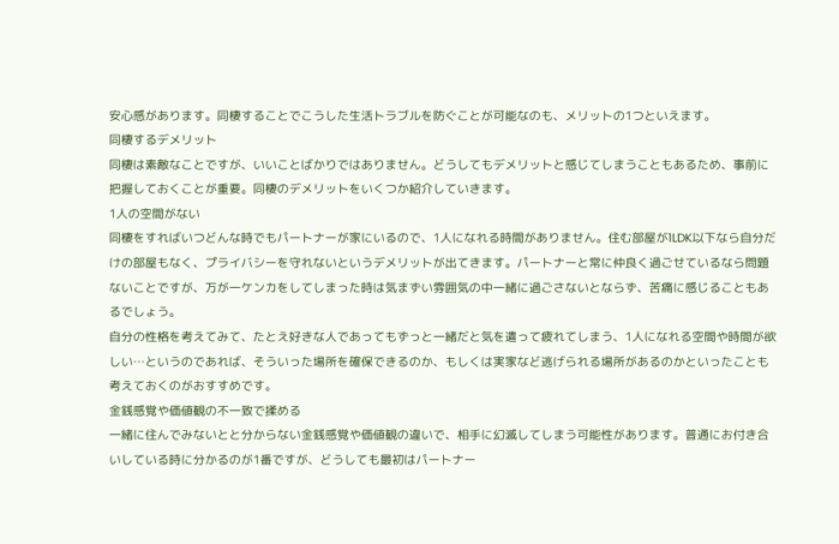安心感があります。同棲することでこうした生活トラブルを防ぐことが可能なのも、メリットの1つといえます。
同棲するデメリット
同棲は素敵なことですが、いいことばかりではありません。どうしてもデメリットと感じてしまうこともあるため、事前に把握しておくことが重要。同棲のデメリットをいくつか紹介していきます。
1人の空間がない
同棲をすればいつどんな時でもパートナーが家にいるので、1人になれる時間がありません。住む部屋が1LDK以下なら自分だけの部屋もなく、プライバシーを守れないというデメリットが出てきます。パートナーと常に仲良く過ごせているなら問題ないことですが、万が一ケンカをしてしまった時は気まずい雰囲気の中一緒に過ごさないとならず、苦痛に感じることもあるでしょう。
自分の性格を考えてみて、たとえ好きな人であってもずっと一緒だと気を遣って疲れてしまう、1人になれる空間や時間が欲しい…というのであれば、そういった場所を確保できるのか、もしくは実家など逃げられる場所があるのかといったことも考えておくのがおすすめです。
金銭感覚や価値観の不一致で揉める
一緒に住んでみないとと分からない金銭感覚や価値観の違いで、相手に幻滅してしまう可能性があります。普通にお付き合いしている時に分かるのが1番ですが、どうしても最初はパートナー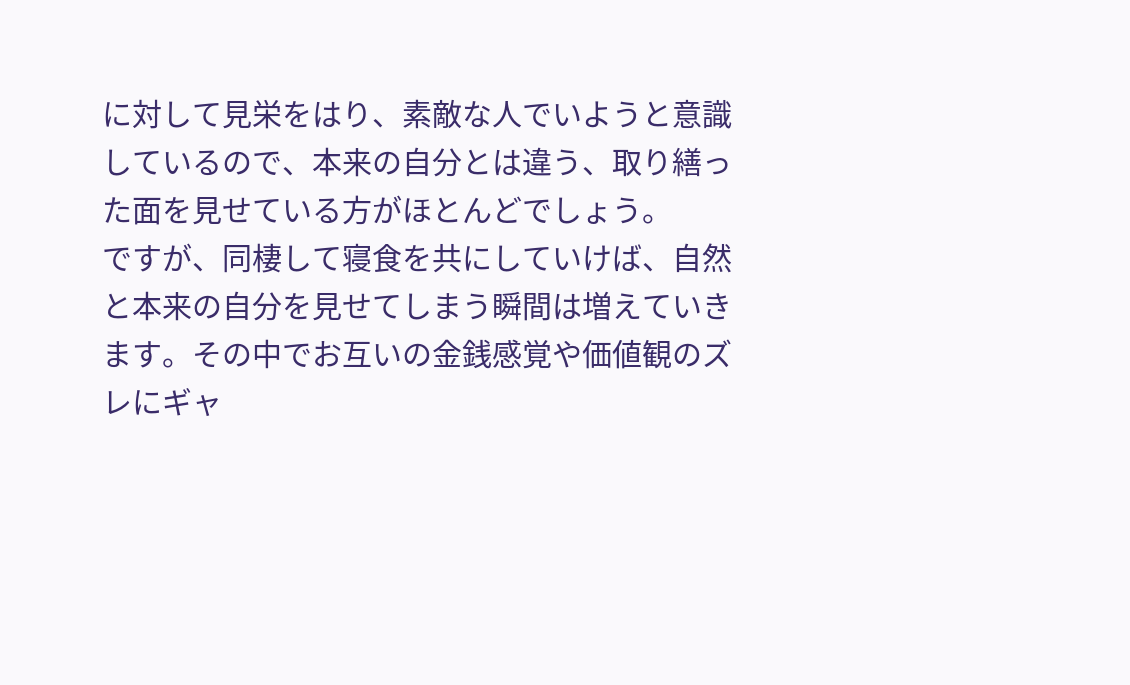に対して見栄をはり、素敵な人でいようと意識しているので、本来の自分とは違う、取り繕った面を見せている方がほとんどでしょう。
ですが、同棲して寝食を共にしていけば、自然と本来の自分を見せてしまう瞬間は増えていきます。その中でお互いの金銭感覚や価値観のズレにギャ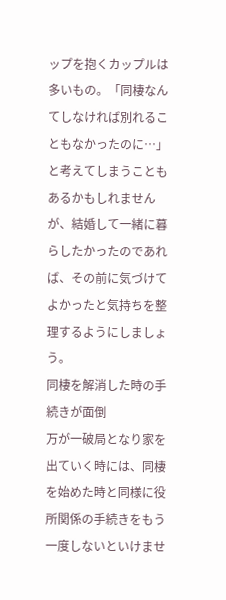ップを抱くカップルは多いもの。「同棲なんてしなければ別れることもなかったのに…」と考えてしまうこともあるかもしれませんが、結婚して一緒に暮らしたかったのであれば、その前に気づけてよかったと気持ちを整理するようにしましょう。
同棲を解消した時の手続きが面倒
万が一破局となり家を出ていく時には、同棲を始めた時と同様に役所関係の手続きをもう一度しないといけませ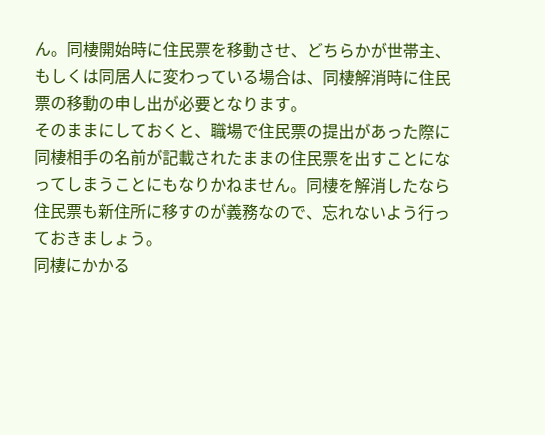ん。同棲開始時に住民票を移動させ、どちらかが世帯主、もしくは同居人に変わっている場合は、同棲解消時に住民票の移動の申し出が必要となります。
そのままにしておくと、職場で住民票の提出があった際に同棲相手の名前が記載されたままの住民票を出すことになってしまうことにもなりかねません。同棲を解消したなら住民票も新住所に移すのが義務なので、忘れないよう行っておきましょう。
同棲にかかる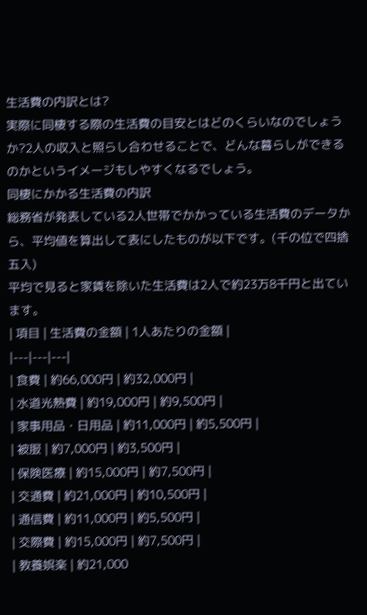生活費の内訳とは?
実際に同棲する際の生活費の目安とはどのくらいなのでしょうか?2人の収入と照らし合わせることで、どんな暮らしができるのかというイメージもしやすくなるでしょう。
同棲にかかる生活費の内訳
総務省が発表している2人世帯でかかっている生活費のデータから、平均値を算出して表にしたものが以下です。(千の位で四捨五入)
平均で見ると家賃を除いた生活費は2人で約23万8千円と出ています。
| 項目 | 生活費の金額 | 1人あたりの金額 |
|---|---|---|
| 食費 | 約66,000円 | 約32,000円 |
| 水道光熱費 | 約19,000円 | 約9,500円 |
| 家事用品・日用品 | 約11,000円 | 約5,500円 |
| 被服 | 約7,000円 | 約3,500円 |
| 保険医療 | 約15,000円 | 約7,500円 |
| 交通費 | 約21,000円 | 約10,500円 |
| 通信費 | 約11,000円 | 約5,500円 |
| 交際費 | 約15,000円 | 約7,500円 |
| 教養娯楽 | 約21,000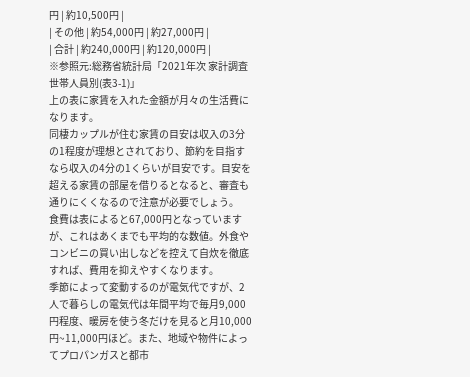円 | 約10,500円 |
| その他 | 約54,000円 | 約27,000円 |
| 合計 | 約240,000円 | 約120,000円 |
※参照元:総務省統計局「2021年次 家計調査 世帯人員別(表3-1)」
上の表に家賃を入れた金額が月々の生活費になります。
同棲カップルが住む家賃の目安は収入の3分の1程度が理想とされており、節約を目指すなら収入の4分の1くらいが目安です。目安を超える家賃の部屋を借りるとなると、審査も通りにくくなるので注意が必要でしょう。
食費は表によると67,000円となっていますが、これはあくまでも平均的な数値。外食やコンビニの買い出しなどを控えて自炊を徹底すれば、費用を抑えやすくなります。
季節によって変動するのが電気代ですが、2人で暮らしの電気代は年間平均で毎月9,000円程度、暖房を使う冬だけを見ると月10,000円~11,000円ほど。また、地域や物件によってプロパンガスと都市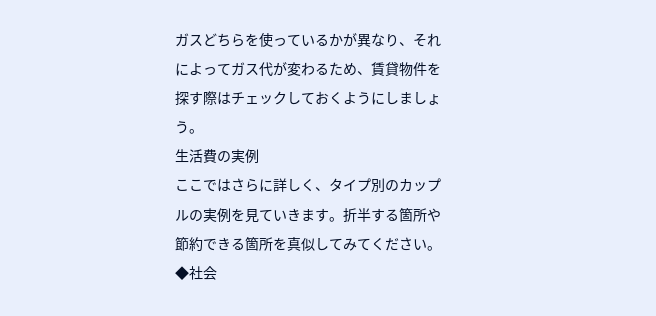ガスどちらを使っているかが異なり、それによってガス代が変わるため、賃貸物件を探す際はチェックしておくようにしましょう。
生活費の実例
ここではさらに詳しく、タイプ別のカップルの実例を見ていきます。折半する箇所や節約できる箇所を真似してみてください。
◆社会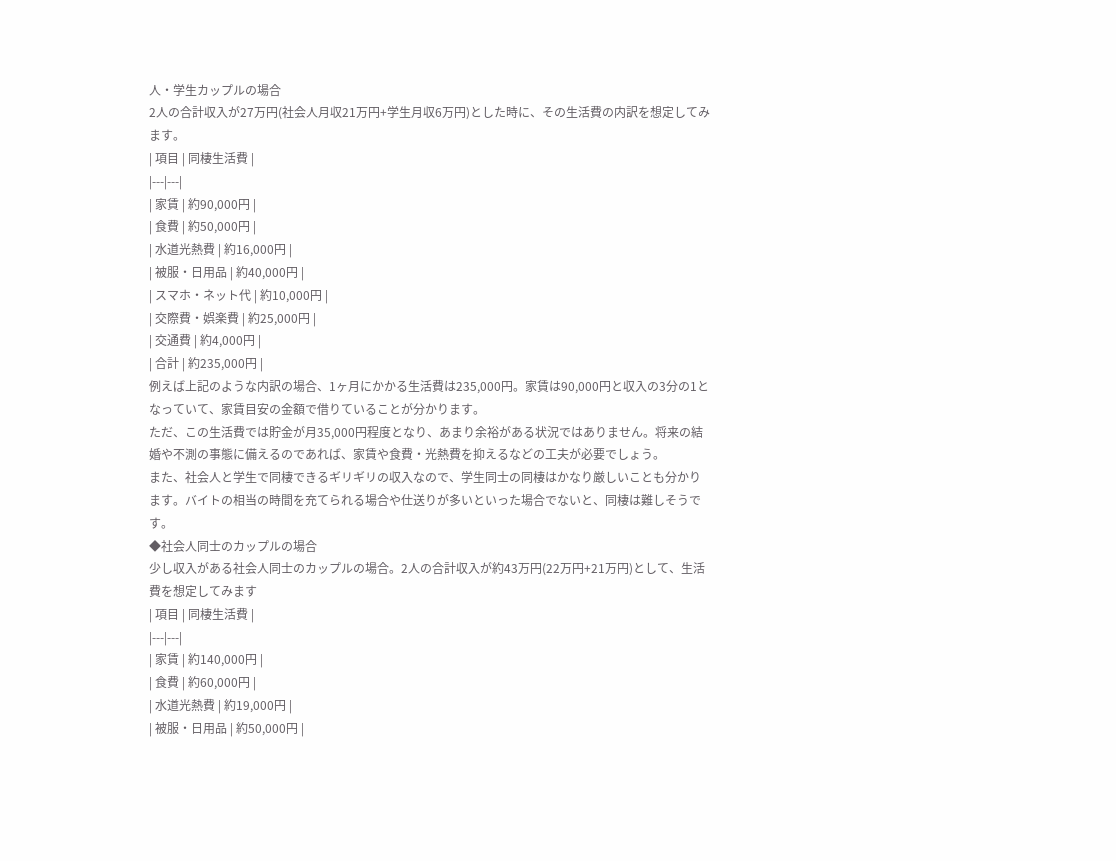人・学生カップルの場合
2人の合計収入が27万円(社会人月収21万円+学生月収6万円)とした時に、その生活費の内訳を想定してみます。
| 項目 | 同棲生活費 |
|---|---|
| 家賃 | 約90,000円 |
| 食費 | 約50,000円 |
| 水道光熱費 | 約16,000円 |
| 被服・日用品 | 約40,000円 |
| スマホ・ネット代 | 約10,000円 |
| 交際費・娯楽費 | 約25,000円 |
| 交通費 | 約4,000円 |
| 合計 | 約235,000円 |
例えば上記のような内訳の場合、1ヶ月にかかる生活費は235,000円。家賃は90,000円と収入の3分の1となっていて、家賃目安の金額で借りていることが分かります。
ただ、この生活費では貯金が月35,000円程度となり、あまり余裕がある状況ではありません。将来の結婚や不測の事態に備えるのであれば、家賃や食費・光熱費を抑えるなどの工夫が必要でしょう。
また、社会人と学生で同棲できるギリギリの収入なので、学生同士の同棲はかなり厳しいことも分かります。バイトの相当の時間を充てられる場合や仕送りが多いといった場合でないと、同棲は難しそうです。
◆社会人同士のカップルの場合
少し収入がある社会人同士のカップルの場合。2人の合計収入が約43万円(22万円+21万円)として、生活費を想定してみます
| 項目 | 同棲生活費 |
|---|---|
| 家賃 | 約140,000円 |
| 食費 | 約60,000円 |
| 水道光熱費 | 約19,000円 |
| 被服・日用品 | 約50,000円 |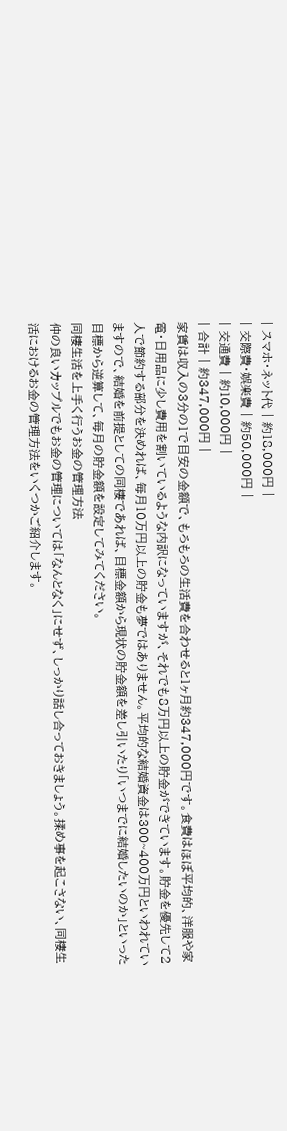| スマホ・ネット代 | 約18,000円 |
| 交際費・娯楽費 | 約50,000円 |
| 交通費 | 約10,000円 |
| 合計 | 約347,000円 |
家賃は収入の3分の1で目安の金額で、もろもろの生活費を合わせると1ヶ月約347,000円です。食費はほぼ平均的、洋服や家電・日用品に少し費用を割いているような内訳になっていますが、それでも8万円以上の貯金ができています。貯金を優先して2人で節約する部分を決めれば、毎月10万円以上の貯金も夢ではありません。平均的な結婚資金は300~400万円といわれていますので、結婚を前提としての同棲であれば、目標金額から現状の貯金額を差し引いたり「いつまでに結婚したいのか」といった目標から逆算して、毎月の貯金額を設定してみてください。
同棲生活を上手く行うお金の管理方法
仲の良いカップルでもお金の管理については「なんとなく」にせず、しっかり話し合っておきましょう。揉め事を起こさない、同棲生活におけるお金の管理方法をいくつかご紹介します。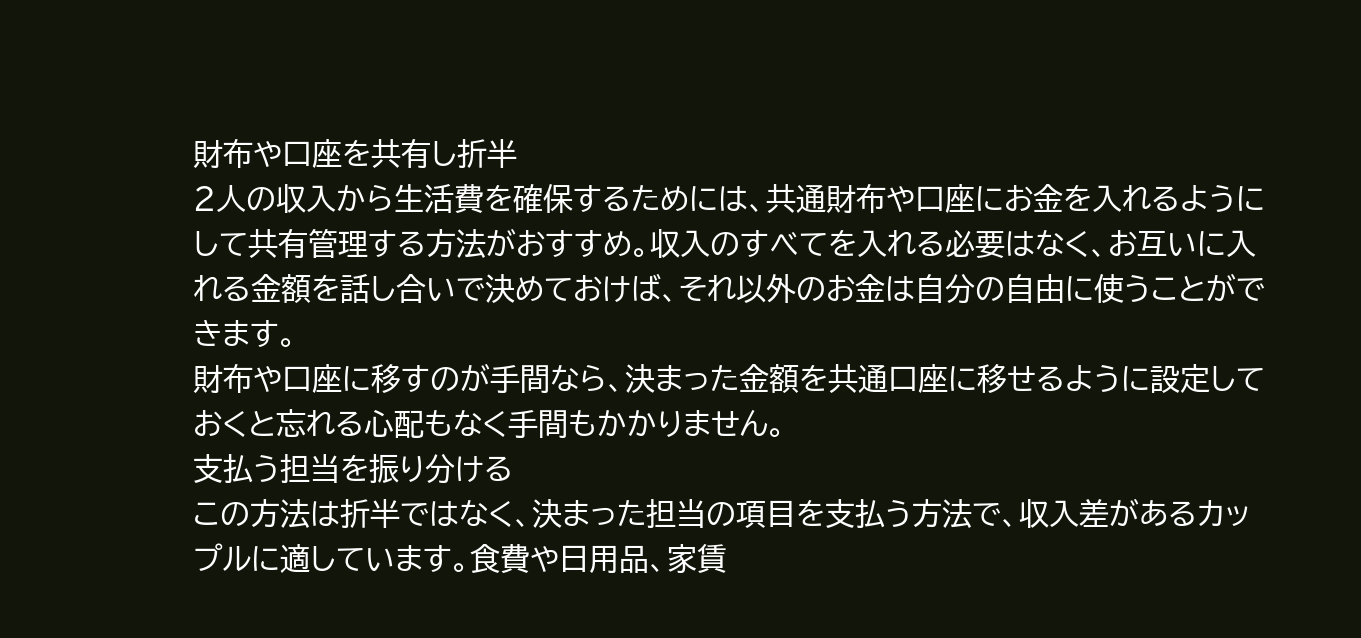財布や口座を共有し折半
2人の収入から生活費を確保するためには、共通財布や口座にお金を入れるようにして共有管理する方法がおすすめ。収入のすべてを入れる必要はなく、お互いに入れる金額を話し合いで決めておけば、それ以外のお金は自分の自由に使うことができます。
財布や口座に移すのが手間なら、決まった金額を共通口座に移せるように設定しておくと忘れる心配もなく手間もかかりません。
支払う担当を振り分ける
この方法は折半ではなく、決まった担当の項目を支払う方法で、収入差があるカップルに適しています。食費や日用品、家賃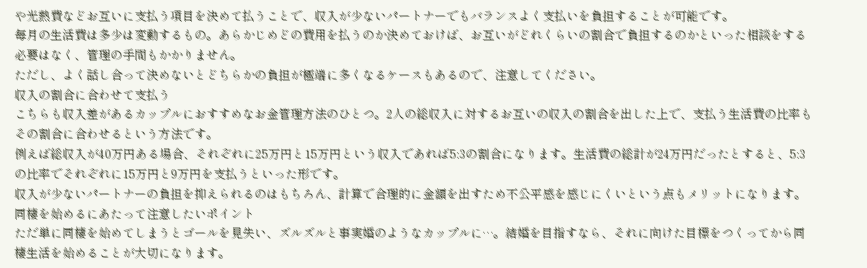や光熱費などお互いに支払う項目を決めて払うことで、収入が少ないパートナーでもバランスよく支払いを負担することが可能です。
毎月の生活費は多少は変動するもの。あらかじめどの費用を払うのか決めておけば、お互いがどれくらいの割合で負担するのかといった相談をする必要はなく、管理の手間もかかりません。
ただし、よく話し合って決めないとどちらかの負担が極端に多くなるケースもあるので、注意してください。
収入の割合に合わせて支払う
こちらも収入差があるカップルにおすすめなお金管理方法のひとつ。2人の総収入に対するお互いの収入の割合を出した上で、支払う生活費の比率もその割合に合わせるという方法です。
例えば総収入が40万円ある場合、それぞれに25万円と15万円という収入であれば5:3の割合になります。生活費の総計が24万円だったとすると、5:3の比率でそれぞれに15万円と9万円を支払うといった形です。
収入が少ないパートナーの負担を抑えられるのはもちろん、計算で合理的に金額を出すため不公平感を感じにくいという点もメリットになります。
同棲を始めるにあたって注意したいポイント
ただ単に同棲を始めてしまうとゴールを見失い、ズルズルと事実婚のようなカップルに…。結婚を目指すなら、それに向けた目標をつくってから同棲生活を始めることが大切になります。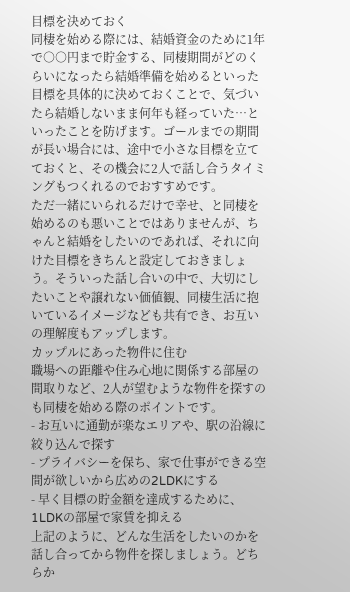目標を決めておく
同棲を始める際には、結婚資金のために1年で○○円まで貯金する、同棲期間がどのくらいになったら結婚準備を始めるといった目標を具体的に決めておくことで、気づいたら結婚しないまま何年も経っていた…といったことを防げます。ゴールまでの期間が長い場合には、途中で小さな目標を立てておくと、その機会に2人で話し合うタイミングもつくれるのでおすすめです。
ただ一緒にいられるだけで幸せ、と同棲を始めるのも悪いことではありませんが、ちゃんと結婚をしたいのであれば、それに向けた目標をきちんと設定しておきましょう。そういった話し合いの中で、大切にしたいことや譲れない価値観、同棲生活に抱いているイメージなども共有でき、お互いの理解度もアップします。
カップルにあった物件に住む
職場への距離や住み心地に関係する部屋の間取りなど、2人が望むような物件を探すのも同棲を始める際のポイントです。
- お互いに通勤が楽なエリアや、駅の沿線に絞り込んで探す
- プライバシーを保ち、家で仕事ができる空間が欲しいから広めの2LDKにする
- 早く目標の貯金額を達成するために、1LDKの部屋で家賃を抑える
上記のように、どんな生活をしたいのかを話し合ってから物件を探しましょう。どちらか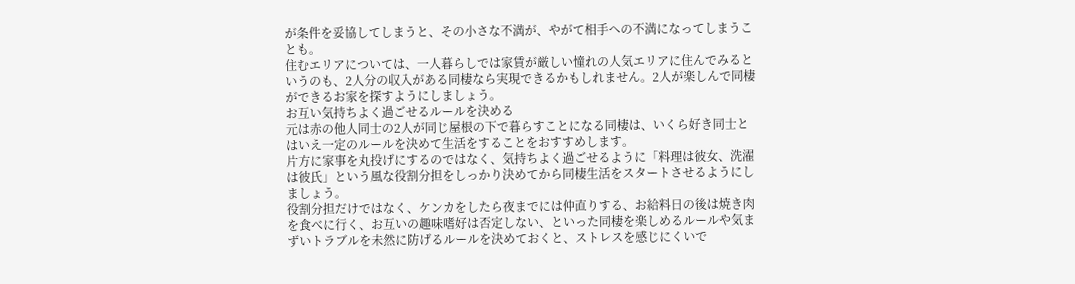が条件を妥協してしまうと、その小さな不満が、やがて相手への不満になってしまうことも。
住むエリアについては、一人暮らしでは家賃が厳しい憧れの人気エリアに住んでみるというのも、2人分の収入がある同棲なら実現できるかもしれません。2人が楽しんで同棲ができるお家を探すようにしましょう。
お互い気持ちよく過ごせるルールを決める
元は赤の他人同士の2人が同じ屋根の下で暮らすことになる同棲は、いくら好き同士とはいえ一定のルールを決めて生活をすることをおすすめします。
片方に家事を丸投げにするのではなく、気持ちよく過ごせるように「料理は彼女、洗濯は彼氏」という風な役割分担をしっかり決めてから同棲生活をスタートさせるようにしましょう。
役割分担だけではなく、ケンカをしたら夜までには仲直りする、お給料日の後は焼き肉を食べに行く、お互いの趣味嗜好は否定しない、といった同棲を楽しめるルールや気まずいトラブルを未然に防げるルールを決めておくと、ストレスを感じにくいで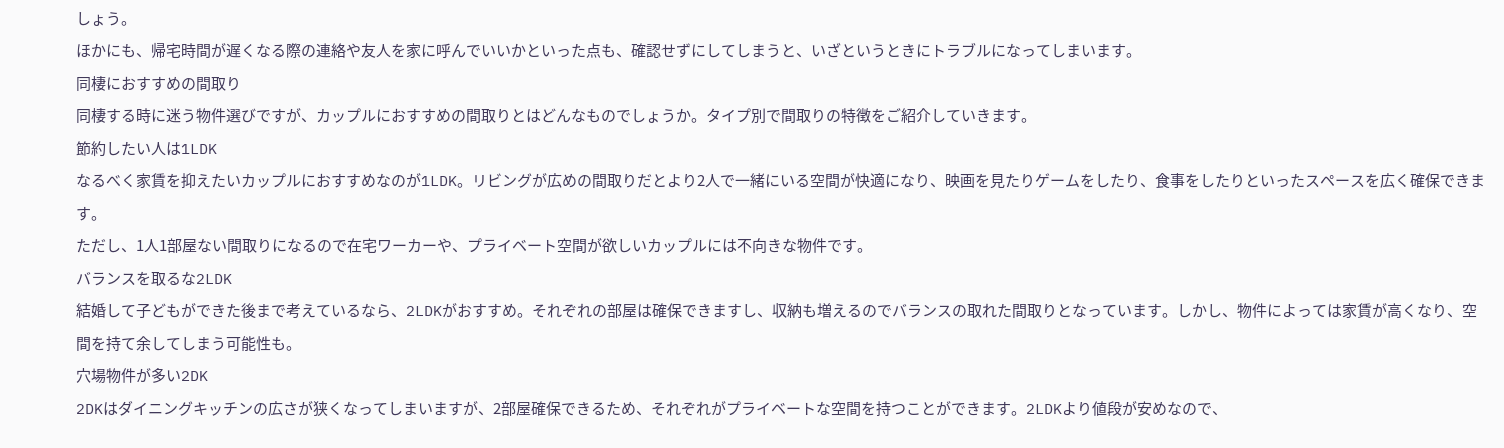しょう。
ほかにも、帰宅時間が遅くなる際の連絡や友人を家に呼んでいいかといった点も、確認せずにしてしまうと、いざというときにトラブルになってしまいます。
同棲におすすめの間取り
同棲する時に迷う物件選びですが、カップルにおすすめの間取りとはどんなものでしょうか。タイプ別で間取りの特徴をご紹介していきます。
節約したい人は1LDK
なるべく家賃を抑えたいカップルにおすすめなのが1LDK。リビングが広めの間取りだとより2人で一緒にいる空間が快適になり、映画を見たりゲームをしたり、食事をしたりといったスペースを広く確保できます。
ただし、1人1部屋ない間取りになるので在宅ワーカーや、プライベート空間が欲しいカップルには不向きな物件です。
バランスを取るな2LDK
結婚して子どもができた後まで考えているなら、2LDKがおすすめ。それぞれの部屋は確保できますし、収納も増えるのでバランスの取れた間取りとなっています。しかし、物件によっては家賃が高くなり、空間を持て余してしまう可能性も。
穴場物件が多い2DK
2DKはダイニングキッチンの広さが狭くなってしまいますが、2部屋確保できるため、それぞれがプライベートな空間を持つことができます。2LDKより値段が安めなので、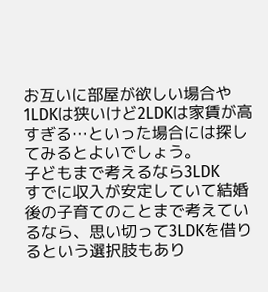お互いに部屋が欲しい場合や1LDKは狭いけど2LDKは家賃が高すぎる…といった場合には探してみるとよいでしょう。
子どもまで考えるなら3LDK
すでに収入が安定していて結婚後の子育てのことまで考えているなら、思い切って3LDKを借りるという選択肢もあり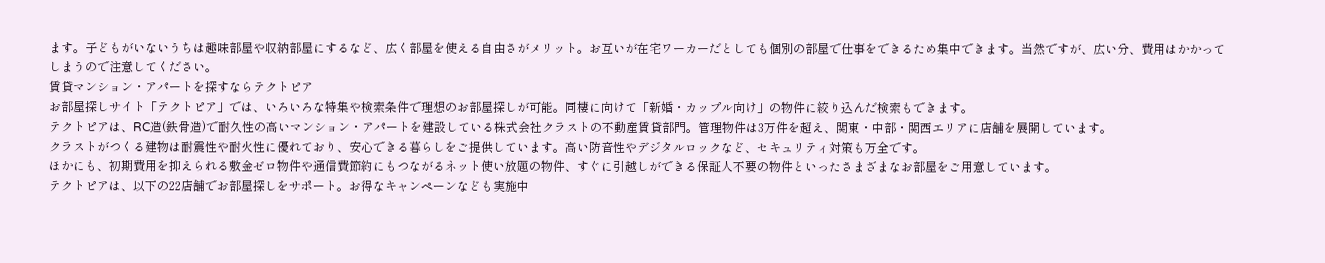ます。子どもがいないうちは趣味部屋や収納部屋にするなど、広く部屋を使える自由さがメリット。お互いが在宅ワーカーだとしても個別の部屋で仕事をできるため集中できます。当然ですが、広い分、費用はかかってしまうので注意してください。
賃貸マンション・アパートを探すならテクトピア
お部屋探しサイト「テクトピア」では、いろいろな特集や検索条件で理想のお部屋探しが可能。同棲に向けて「新婚・カップル向け」の物件に絞り込んだ検索もできます。
テクトピアは、RC造(鉄骨造)で耐久性の高いマンション・アパートを建設している株式会社クラストの不動産賃貸部門。管理物件は3万件を超え、関東・中部・関西エリアに店舗を展開しています。
クラストがつくる建物は耐震性や耐火性に優れており、安心できる暮らしをご提供しています。高い防音性やデジタルロックなど、セキュリティ対策も万全です。
ほかにも、初期費用を抑えられる敷金ゼロ物件や通信費節約にもつながるネット使い放題の物件、すぐに引越しができる保証人不要の物件といったさまざまなお部屋をご用意しています。
テクトピアは、以下の22店舗でお部屋探しをサポート。お得なキャンペーンなども実施中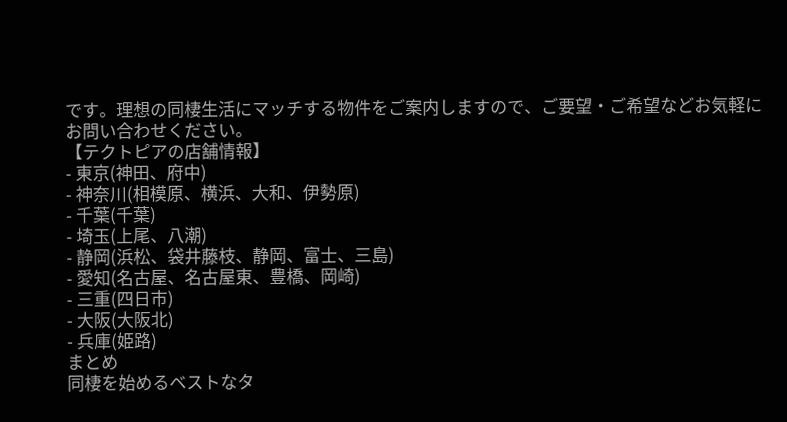です。理想の同棲生活にマッチする物件をご案内しますので、ご要望・ご希望などお気軽にお問い合わせください。
【テクトピアの店舗情報】
- 東京(神田、府中)
- 神奈川(相模原、横浜、大和、伊勢原)
- 千葉(千葉)
- 埼玉(上尾、八潮)
- 静岡(浜松、袋井藤枝、静岡、富士、三島)
- 愛知(名古屋、名古屋東、豊橋、岡崎)
- 三重(四日市)
- 大阪(大阪北)
- 兵庫(姫路)
まとめ
同棲を始めるベストなタ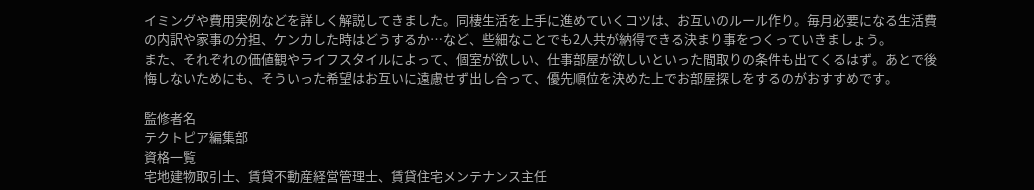イミングや費用実例などを詳しく解説してきました。同棲生活を上手に進めていくコツは、お互いのルール作り。毎月必要になる生活費の内訳や家事の分担、ケンカした時はどうするか…など、些細なことでも2人共が納得できる決まり事をつくっていきましょう。
また、それぞれの価値観やライフスタイルによって、個室が欲しい、仕事部屋が欲しいといった間取りの条件も出てくるはず。あとで後悔しないためにも、そういった希望はお互いに遠慮せず出し合って、優先順位を決めた上でお部屋探しをするのがおすすめです。

監修者名
テクトピア編集部
資格一覧
宅地建物取引士、賃貸不動産経営管理士、賃貸住宅メンテナンス主任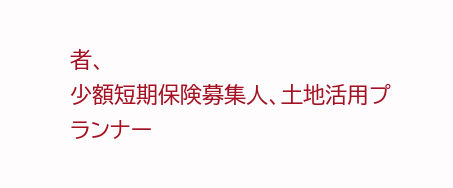者、
少額短期保険募集人、土地活用プランナー